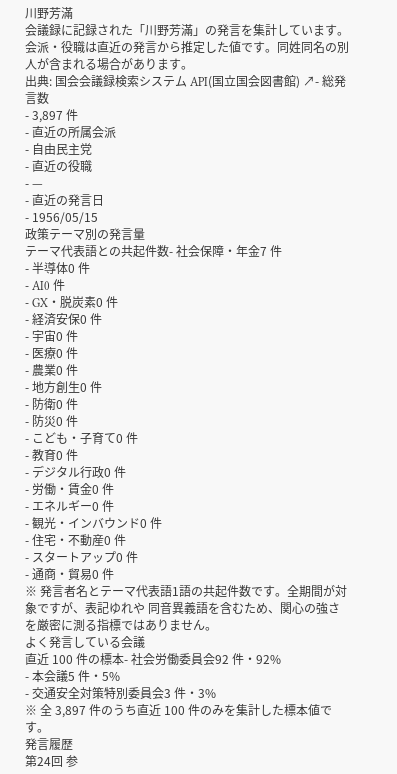川野芳滿
会議録に記録された「川野芳滿」の発言を集計しています。会派・役職は直近の発言から推定した値です。同姓同名の別人が含まれる場合があります。
出典: 国会会議録検索システム API(国立国会図書館) ↗- 総発言数
- 3,897 件
- 直近の所属会派
- 自由民主党
- 直近の役職
- —
- 直近の発言日
- 1956/05/15
政策テーマ別の発言量
テーマ代表語との共起件数- 社会保障・年金7 件
- 半導体0 件
- AI0 件
- GX・脱炭素0 件
- 経済安保0 件
- 宇宙0 件
- 医療0 件
- 農業0 件
- 地方創生0 件
- 防衛0 件
- 防災0 件
- こども・子育て0 件
- 教育0 件
- デジタル行政0 件
- 労働・賃金0 件
- エネルギー0 件
- 観光・インバウンド0 件
- 住宅・不動産0 件
- スタートアップ0 件
- 通商・貿易0 件
※ 発言者名とテーマ代表語1語の共起件数です。全期間が対象ですが、表記ゆれや 同音異義語を含むため、関心の強さを厳密に測る指標ではありません。
よく発言している会議
直近 100 件の標本- 社会労働委員会92 件・92%
- 本会議5 件・5%
- 交通安全対策特別委員会3 件・3%
※ 全 3,897 件のうち直近 100 件のみを集計した標本値です。
発言履歴
第24回 参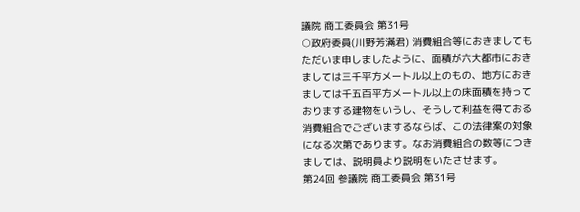議院 商工委員会 第31号
○政府委員(川野芳滿君) 消費組合等におきましてもただいま申しましたように、面積が六大都市におきましては三千平方メートル以上のもの、地方におきましては千五百平方メートル以上の床面積を持っておりまする建物をいうし、そうして利益を得ておる消費組合でございまするならば、この法律案の対象になる次第であります。なお消費組合の数等につきましては、説明員より説明をいたさせます。
第24回 参議院 商工委員会 第31号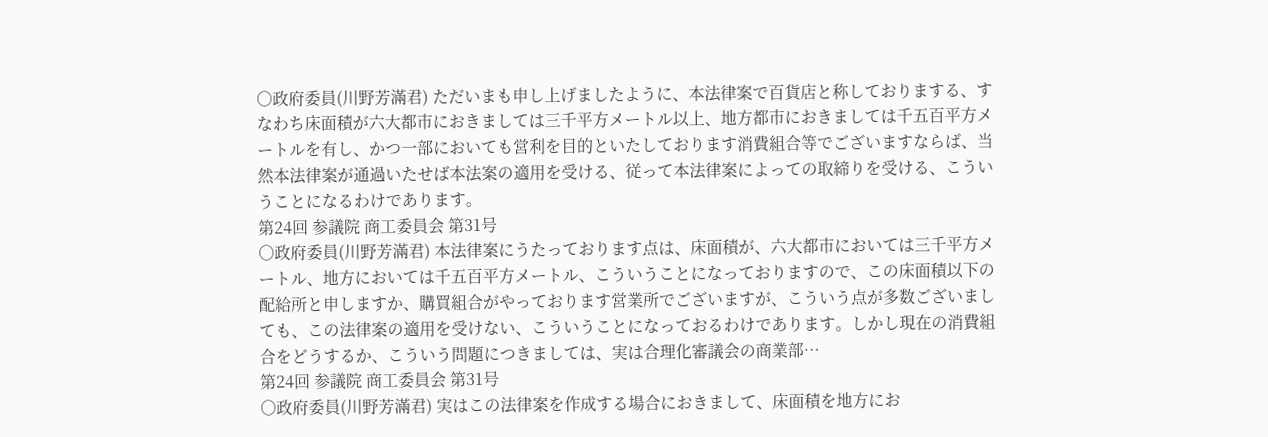○政府委員(川野芳滿君) ただいまも申し上げましたように、本法律案で百貨店と称しておりまする、すなわち床面積が六大都市におきましては三千平方メートル以上、地方都市におきましては千五百平方メートルを有し、かつ一部においても営利を目的といたしております消費組合等でございますならば、当然本法律案が通過いたせば本法案の適用を受ける、従って本法律案によっての取締りを受ける、こういうことになるわけであります。
第24回 参議院 商工委員会 第31号
○政府委員(川野芳滿君) 本法律案にうたっております点は、床面積が、六大都市においては三千平方メートル、地方においては千五百平方メートル、こういうことになっておりますので、この床面積以下の配給所と申しますか、購買組合がやっております営業所でございますが、こういう点が多数ございましても、この法律案の適用を受けない、こういうことになっておるわけであります。しかし現在の消費組合をどうするか、こういう問題につきましては、実は合理化審議会の商業部…
第24回 参議院 商工委員会 第31号
○政府委員(川野芳滿君) 実はこの法律案を作成する場合におきまして、床面積を地方にお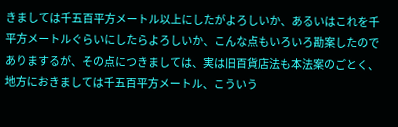きましては千五百平方メートル以上にしたがよろしいか、あるいはこれを千平方メートルぐらいにしたらよろしいか、こんな点もいろいろ勘案したのでありまするが、その点につきましては、実は旧百貨店法も本法案のごとく、地方におきましては千五百平方メートル、こういう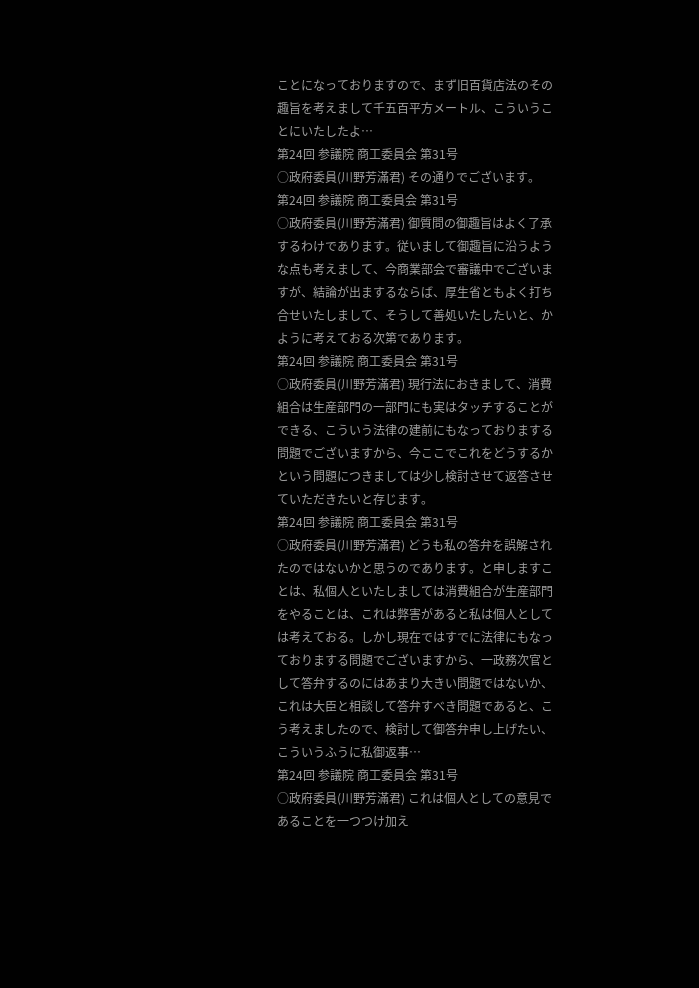ことになっておりますので、まず旧百貨店法のその趣旨を考えまして千五百平方メートル、こういうことにいたしたよ…
第24回 参議院 商工委員会 第31号
○政府委員(川野芳滿君) その通りでございます。
第24回 参議院 商工委員会 第31号
○政府委員(川野芳滿君) 御質問の御趣旨はよく了承するわけであります。従いまして御趣旨に沿うような点も考えまして、今商業部会で審議中でございますが、結論が出まするならば、厚生省ともよく打ち合せいたしまして、そうして善処いたしたいと、かように考えておる次第であります。
第24回 参議院 商工委員会 第31号
○政府委員(川野芳滿君) 現行法におきまして、消費組合は生産部門の一部門にも実はタッチすることができる、こういう法律の建前にもなっておりまする問題でございますから、今ここでこれをどうするかという問題につきましては少し検討させて返答させていただきたいと存じます。
第24回 参議院 商工委員会 第31号
○政府委員(川野芳滿君) どうも私の答弁を誤解されたのではないかと思うのであります。と申しますことは、私個人といたしましては消費組合が生産部門をやることは、これは弊害があると私は個人としては考えておる。しかし現在ではすでに法律にもなっておりまする問題でございますから、一政務次官として答弁するのにはあまり大きい問題ではないか、これは大臣と相談して答弁すべき問題であると、こう考えましたので、検討して御答弁申し上げたい、こういうふうに私御返事…
第24回 参議院 商工委員会 第31号
○政府委員(川野芳滿君) これは個人としての意見であることを一つつけ加え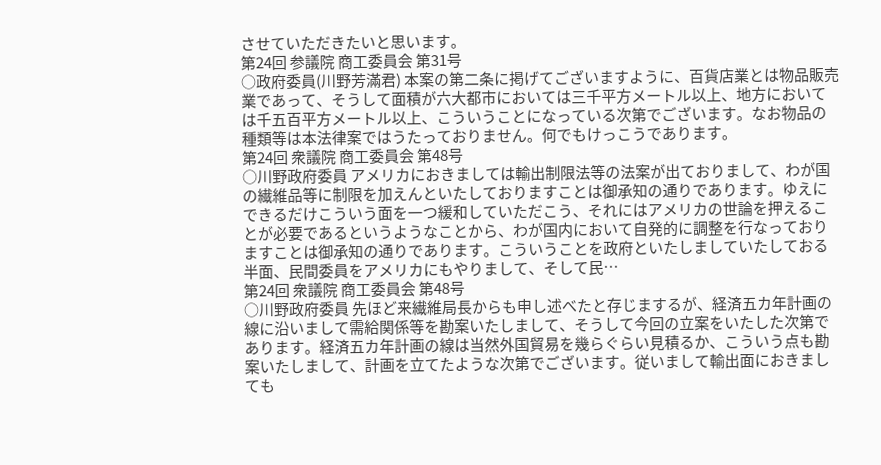させていただきたいと思います。
第24回 参議院 商工委員会 第31号
○政府委員(川野芳滿君) 本案の第二条に掲げてございますように、百貨店業とは物品販売業であって、そうして面積が六大都市においては三千平方メートル以上、地方においては千五百平方メートル以上、こういうことになっている次第でございます。なお物品の種類等は本法律案ではうたっておりません。何でもけっこうであります。
第24回 衆議院 商工委員会 第48号
○川野政府委員 アメリカにおきましては輸出制限法等の法案が出ておりまして、わが国の繊維品等に制限を加えんといたしておりますことは御承知の通りであります。ゆえにできるだけこういう面を一つ緩和していただこう、それにはアメリカの世論を押えることが必要であるというようなことから、わが国内において自発的に調整を行なっておりますことは御承知の通りであります。こういうことを政府といたしましていたしておる半面、民間委員をアメリカにもやりまして、そして民…
第24回 衆議院 商工委員会 第48号
○川野政府委員 先ほど来繊維局長からも申し述べたと存じまするが、経済五カ年計画の線に沿いまして需給関係等を勘案いたしまして、そうして今回の立案をいたした次第であります。経済五カ年計画の線は当然外国貿易を幾らぐらい見積るか、こういう点も勘案いたしまして、計画を立てたような次第でございます。従いまして輸出面におきましても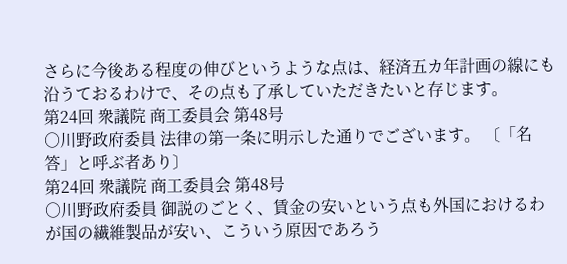さらに今後ある程度の伸びというような点は、経済五カ年計画の線にも沿うておるわけで、その点も了承していただきたいと存じます。
第24回 衆議院 商工委員会 第48号
○川野政府委員 法律の第一条に明示した通りでございます。 〔「名答」と呼ぶ者あり〕
第24回 衆議院 商工委員会 第48号
○川野政府委員 御説のごとく、賃金の安いという点も外国におけるわが国の繊維製品が安い、こういう原因であろう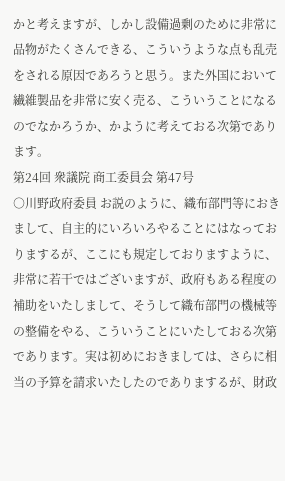かと考えますが、しかし設備過剰のために非常に品物がたくさんできる、こういうような点も乱売をされる原因であろうと思う。また外国において繊維製品を非常に安く売る、こういうことになるのでなかろうか、かように考えておる次第であります。
第24回 衆議院 商工委員会 第47号
○川野政府委員 お説のように、織布部門等におきまして、自主的にいろいろやることにはなっておりまするが、ここにも規定しておりますように、非常に若干ではございますが、政府もある程度の補助をいたしまして、そうして織布部門の機械等の整備をやる、こういうことにいたしておる次第であります。実は初めにおきましては、さらに相当の予算を請求いたしたのでありまするが、財政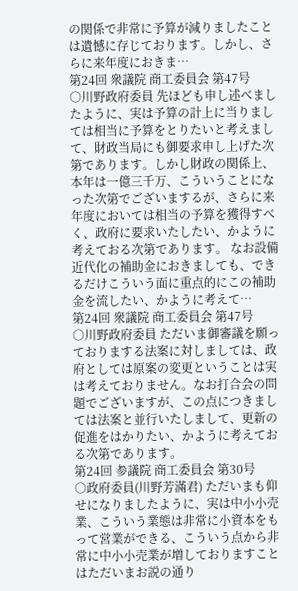の関係で非常に予算が減りましたことは遺憾に存じております。しかし、さらに来年度におきま…
第24回 衆議院 商工委員会 第47号
○川野政府委員 先ほども申し述べましたように、実は予算の計上に当りましては相当に予算をとりたいと考えまして、財政当局にも御要求申し上げた次第であります。しかし財政の関係上、本年は一億三千万、こういうことになった次第でございまするが、さらに来年度においては相当の予算を獲得すべく、政府に要求いたしたい、かように考えておる次第であります。 なお設備近代化の補助金におきましても、できるだけこういう面に重点的にこの補助金を流したい、かように考えて…
第24回 衆議院 商工委員会 第47号
○川野政府委員 ただいま御審議を願っておりまする法案に対しましては、政府としては原案の変更ということは実は考えておりません。なお打合会の問題でございますが、この点につきましては法案と並行いたしまして、更新の促進をはかりたい、かように考えておる次第であります。
第24回 参議院 商工委員会 第30号
○政府委員(川野芳滿君) ただいまも仰せになりましたように、実は中小小売業、こういう業態は非常に小資本をもって営業ができる、こういう点から非常に中小小売業が増しておりますことはただいまお説の通り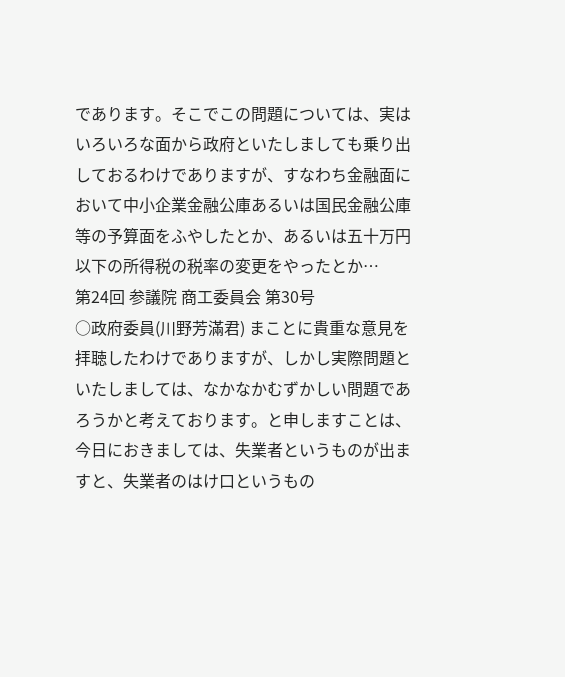であります。そこでこの問題については、実はいろいろな面から政府といたしましても乗り出しておるわけでありますが、すなわち金融面において中小企業金融公庫あるいは国民金融公庫等の予算面をふやしたとか、あるいは五十万円以下の所得税の税率の変更をやったとか…
第24回 参議院 商工委員会 第30号
○政府委員(川野芳滿君) まことに貴重な意見を拝聴したわけでありますが、しかし実際問題といたしましては、なかなかむずかしい問題であろうかと考えております。と申しますことは、今日におきましては、失業者というものが出ますと、失業者のはけ口というもの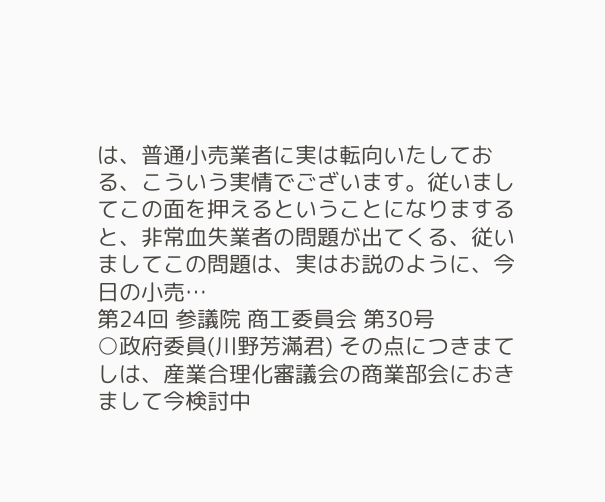は、普通小売業者に実は転向いたしておる、こういう実情でございます。従いましてこの面を押えるということになりますると、非常血失業者の問題が出てくる、従いましてこの問題は、実はお説のように、今日の小売…
第24回 参議院 商工委員会 第30号
○政府委員(川野芳滿君) その点につきまてしは、産業合理化審議会の商業部会におきまして今検討中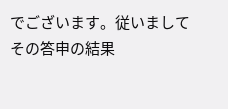でございます。従いましてその答申の結果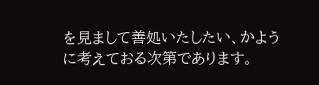を見まして善処いたしたい、かように考えておる次第であります。